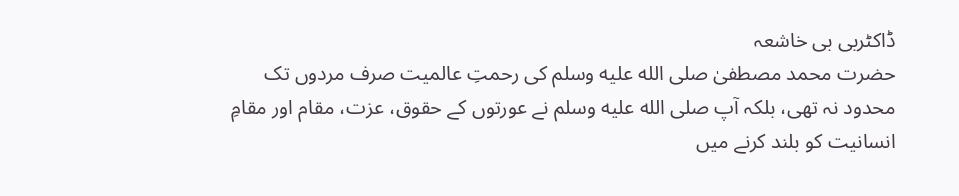ڈاکٹربی بی خاشعہ
حضرت محمد مصطفیٰ صلى الله عليه وسلم کی رحمتِ عالمیت صرف مردوں تک محدود نہ تھی، بلکہ آپ صلى الله عليه وسلم نے عورتوں کے حقوق، عزت، مقام اور مقامِ انسانیت کو بلند کرنے میں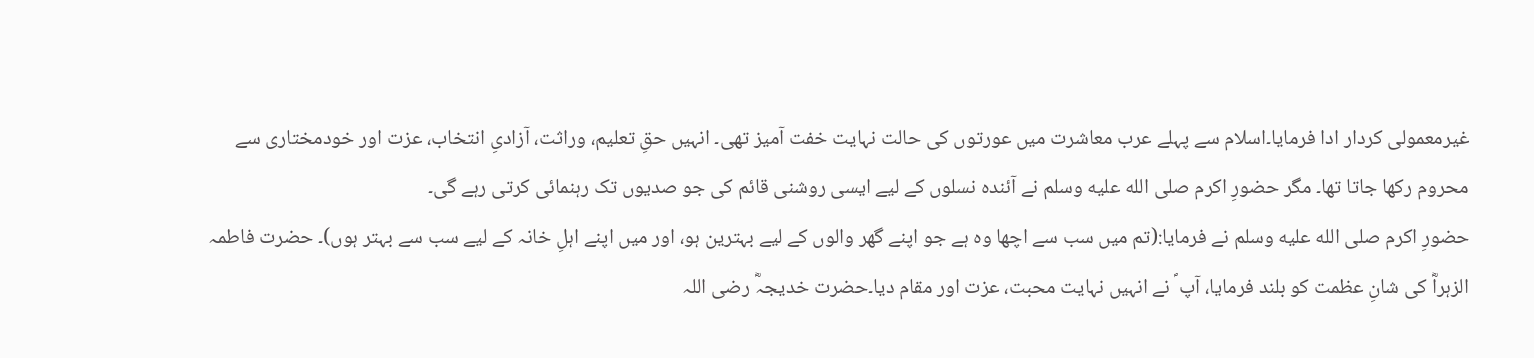غیرمعمولی کردار ادا فرمایا۔اسلام سے پہلے عرب معاشرت میں عورتوں کی حالت نہایت خفت آمیز تھی۔ انہیں حقِ تعلیم، وراثت، آزادیِ انتخاب، عزت اور خودمختاری سے محروم رکھا جاتا تھا۔ مگر حضورِ اکرم صلى الله عليه وسلم نے آئندہ نسلوں کے لیے ایسی روشنی قائم کی جو صدیوں تک رہنمائی کرتی رہے گی۔
حضورِ اکرم صلى الله عليه وسلم نے فرمایا:(تم میں سب سے اچھا وہ ہے جو اپنے گھر والوں کے لیے بہترین ہو، اور میں اپنے اہلِ خانہ کے لیے سب سے بہتر ہوں)۔ حضرت فاطمہ الزہراؓ کی شانِ عظمت کو بلند فرمایا، آپ ؐ نے انہیں نہایت محبت، عزت اور مقام دیا۔حضرت خدیجہؓ رضی اللہ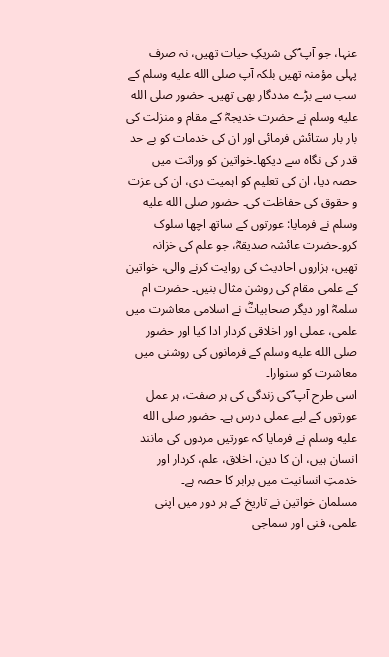عنہا، جو آپ ؐکی شریکِ حیات تھیں، نہ صرف پہلی مؤمنہ تھیں بلکہ آپ صلى الله عليه وسلم کے سب سے بڑے مددگار بھی تھیں۔ حضور صلى الله عليه وسلم نے حضرت خدیجہؓ کے مقام و منزلت کی بار بار ستائش فرمائی اور ان کی خدمات کو بے حد قدر کی نگاہ سے دیکھا۔خواتین کو وراثت میں حصہ دیا، ان کی تعلیم کو اہمیت دی، ان کی عزت و حقوق کی حفاظت کی۔ حضور صلى الله عليه وسلم نے فرمایا: عورتوں کے ساتھ اچھا سلوک کرو۔حضرت عائشہ صدیقہؓ، جو علم کی خزانہ تھیں، ہزاروں احادیث کی روایت کرنے والی، خواتین کے علمی مقام کی روشن مثال بنیں۔ حضرت ام سلمہؓ اور دیگر صحابیاتؓ نے اسلامی معاشرت میں علمی، عملی اور اخلاقی کردار ادا کیا اور حضور صلى الله عليه وسلم کے فرمانوں کی روشنی میں معاشرت کو سنوارا۔
اسی طرح آپ ؐکی زندگی کی ہر صفت، ہر عمل عورتوں کے لیے عملی درس ہے۔ حضور صلى الله عليه وسلم نے فرمایا کہ عورتیں مردوں کی مانند انسان ہیں، ان کا دین، اخلاق، علم، کردار اور خدمتِ انسانیت میں برابر کا حصہ ہے۔
مسلمان خواتین نے تاریخ کے ہر دور میں اپنی علمی، فنی اور سماجی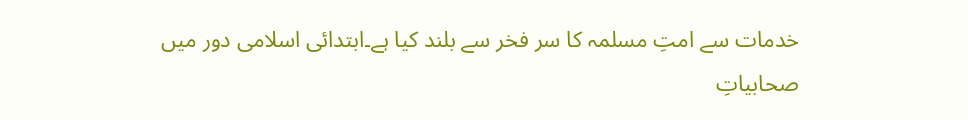خدمات سے امتِ مسلمہ کا سر فخر سے بلند کیا ہے۔ابتدائی اسلامی دور میں صحابیاتِ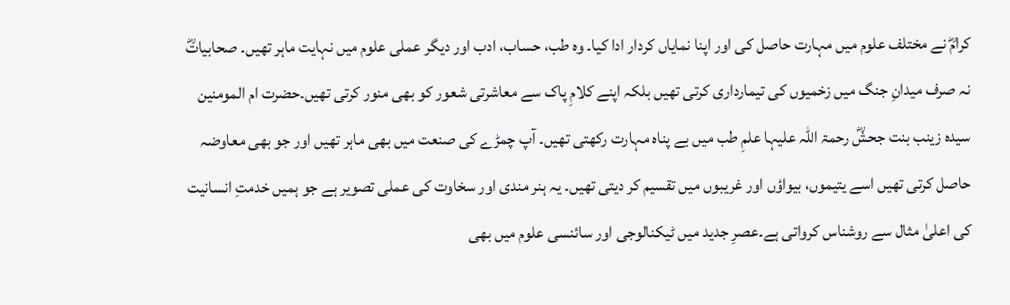کرامؓ نے مختلف علوم میں مہارت حاصل کی اور اپنا نمایاں کردار ادا کیا۔ وہ طب، حساب، ادب اور دیگر عملی علوم میں نہایت ماہر تھیں۔ صحابیاتؓ نہ صرف میدانِ جنگ میں زخمیوں کی تیمارداری کرتی تھیں بلکہ اپنے کلامِ پاک سے معاشرتی شعور کو بھی منور کرتی تھیں۔حضرت ام المومنین سیدہ زینب بنت جحشؓ رحمۃ اللہ علیہا علمِ طب میں بے پناہ مہارت رکھتی تھیں۔ آپ چمڑے کی صنعت میں بھی ماہر تھیں اور جو بھی معاوضہ حاصل کرتی تھیں اسے یتیموں، بیواؤں اور غریبوں میں تقسیم کر دیتی تھیں۔ یہ ہنر مندی اور سخاوت کی عملی تصویر ہے جو ہمیں خدمتِ انسانیت کی اعلیٰ مثال سے روشناس کرواتی ہے۔عصرِ جدید میں ٹیکنالوجی اور سائنسی علوم میں بھی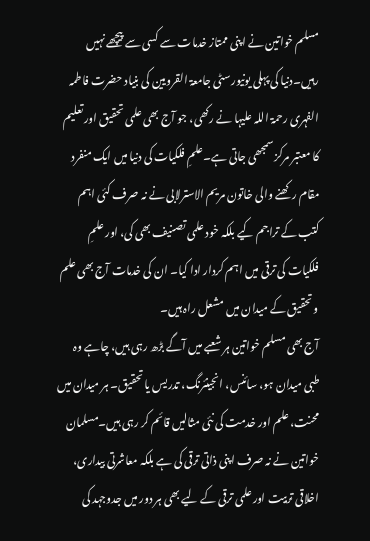مسلم خواتین نے اپنی ممتاز خدمات سے کسی سے پیچھے نہیں رہیں۔دنیا کی پہلی یونیورسٹی جامعۃ القرویین کی بنیاد حضرت فاطمہ الفہری رحمۃ اللہ علیہا نے رکھی، جو آج بھی علمی تحقیق اور تعلیم کا معتبر مرکز سمجھی جاتی ہے۔علمِ فلکیات کی دنیا میں ایک منفرد مقام رکھنے والی خاتون مریم الاسترلابی نے نہ صرف کئی اہم کتب کے تراجم کیے بلکہ خود علمی تصنیف بھی کی، اور علمِ فلکیات کی ترقی میں اہم کردار ادا کیا۔ ان کی خدمات آج بھی علم و تحقیق کے میدان میں مشعل راہ ہیں۔
آج بھی مسلم خواتین ہر شعبے میں آگے بڑھ رہی ہیں، چاہے وہ طبی میدان ہو، سائنس، انجینئرنگ، تدریس یا تحقیق۔ ہر میدان میں محنت، علم اور خدمت کی نئی مثالیں قائم کر رہی ہیں۔مسلمان خواتین نے نہ صرف اپنی ذاتی ترقی کی ہے بلکہ معاشرتی بیداری، اخلاقی تربیت اور علمی ترقی کے لیے بھی ہر دور میں جدوجہد کی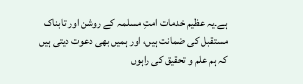ہے۔یہ عظیم خدمات امتِ مسلمہ کے روشن اور تابناک مستقبل کی ضمانت ہیں، اور ہمیں بھی دعوت دیتی ہیں کہ ہم علم و تحقیق کی راہوں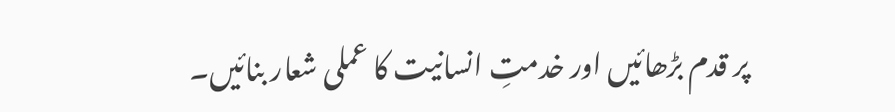پر قدم بڑھائیں اور خدمتِ انسانیت کا عملی شعار بنائیں۔